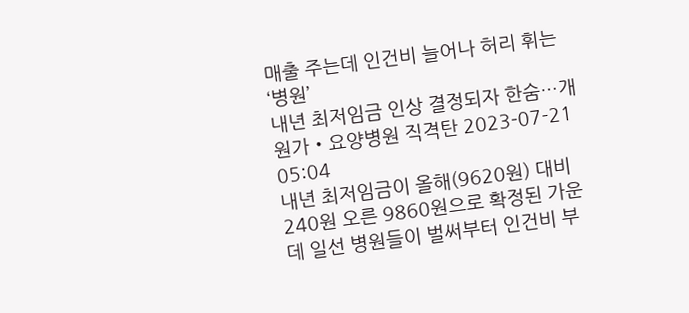매출 주는데 인건비 늘어나 허리 휘는 ‘병원’
내년 최저임금 인상 결정되자 한숨…개원가‧요양병원 직격탄 2023-07-21 05:04
내년 최저임금이 올해(9620원) 대비 240원 오른 9860원으로 확정된 가운데 일선 병원들이 벌써부터 인건비 부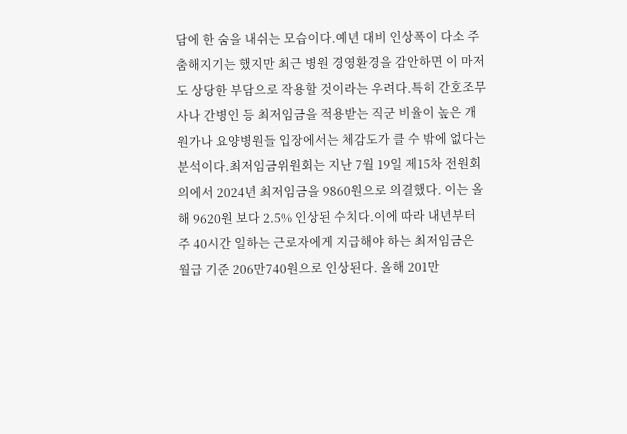담에 한 숨을 내쉬는 모습이다.예년 대비 인상폭이 다소 주춤해지기는 했지만 최근 병원 경영환경을 감안하면 이 마저도 상당한 부담으로 작용할 것이라는 우려다.특히 간호조무사나 간병인 등 최저임금을 적용받는 직군 비율이 높은 개원가나 요양병원들 입장에서는 체감도가 클 수 밖에 없다는 분석이다.최저임금위원회는 지난 7월 19일 제15차 전원회의에서 2024년 최저임금을 9860원으로 의결했다. 이는 올해 9620원 보다 2.5% 인상된 수치다.이에 따라 내년부터 주 40시간 일하는 근로자에게 지급해야 하는 최저임금은 월급 기준 206만740원으로 인상된다. 올해 201만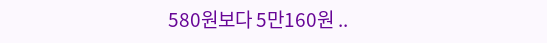580원보다 5만160원 ..